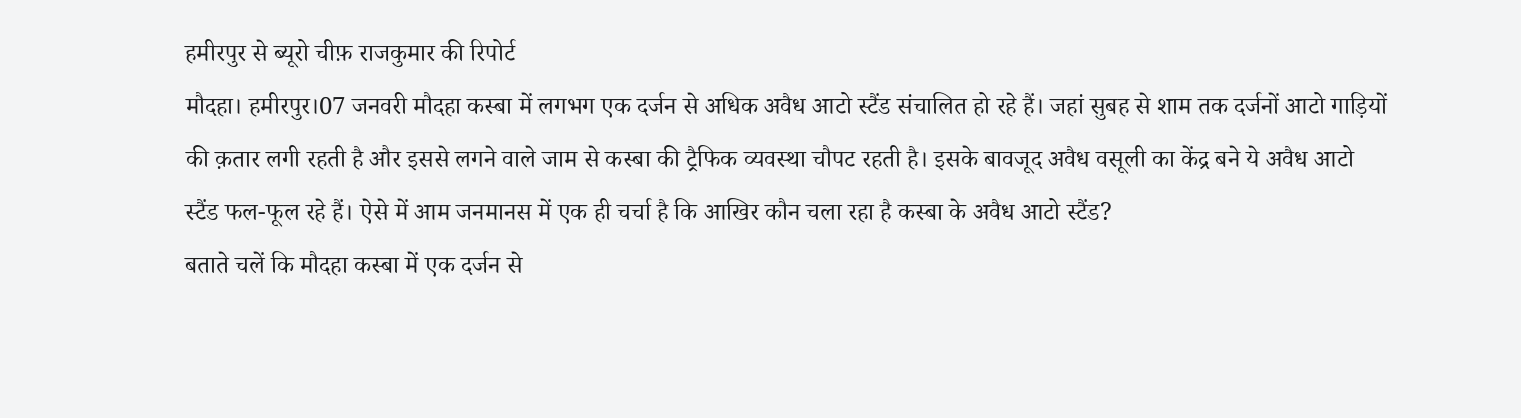हमीरपुर से ब्यूरो चीफ़ राजकुमार की रिपोर्ट
मौदहा। हमीरपुर।07 जनवरी मौदहा कस्बा में लगभग एक दर्जन से अधिक अवैध आटो स्टैंड संचालित हो रहे हैं। जहां सुबह से शाम तक दर्जनों आटो गाड़ियों की क़तार लगी रहती है और इससे लगने वाले जाम से कस्बा की ट्रैफिक व्यवस्था चौपट रहती है। इसके बावजूद अवैध वसूली का केंद्र बने ये अवैध आटो स्टैंड फल-फूल रहे हैं। ऐसे में आम जनमानस में एक ही चर्चा है कि आखिर कौन चला रहा है कस्बा के अवैध आटो स्टैंड?
बताते चलें कि मौदहा कस्बा में एक दर्जन से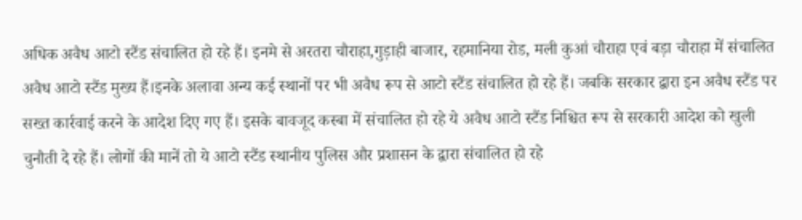अधिक अवैध आटो स्टैंड संचालित हो रहे हैं। इनमे से अरतरा चौराहा,गुड़ाही बाजार, रहमानिया रोड, मली कुआं चौराहा एवं बड़ा चौराहा में संचालित अवैध आटो स्टैंड मुख्य हैं।इनके अलावा अन्य कई स्थानों पर भी अवैध रूप से आटो स्टैंड संचालित हो रहे हैं। जबकि सरकार द्वारा इन अवैध स्टैंड पर सख्त कार्रवाई करने के आदेश दिए गए हैं। इसके बावजूद कस्बा में संचालित हो रहे ये अवैध आटो स्टैंड निश्चित रूप से सरकारी आदेश को खुली चुनौती दे रहे हैं। लोगों की मानें तो ये आटो स्टैंड स्थानीय पुलिस और प्रशासन के द्वारा संचालित हो रहे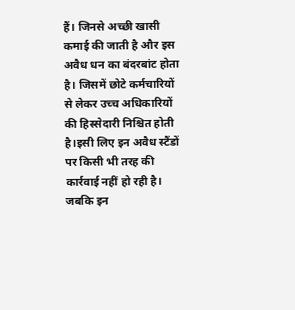हैं। जिनसे अच्छी खासी कमाई की जाती है और इस अवैध धन का बंदरबांट होता है। जिसमें छोटे कर्मचारियों से लेकर उच्च अधिकारियों की हिस्सेदारी निश्चित होती है।इसी लिए इन अवैध स्टैंडों पर किसी भी तरह की कार्रवाई नहीं हो रही है। जबकि इन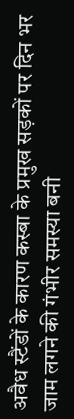अवैध स्टैंडों के कारण कस्बा के प्रमुख सड़कों पर दिन भर जाम लगने की गंभीर समस्या बनी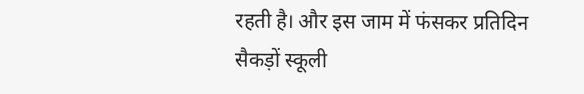रहती है। और इस जाम में फंसकर प्रतिदिन सैकड़ों स्कूली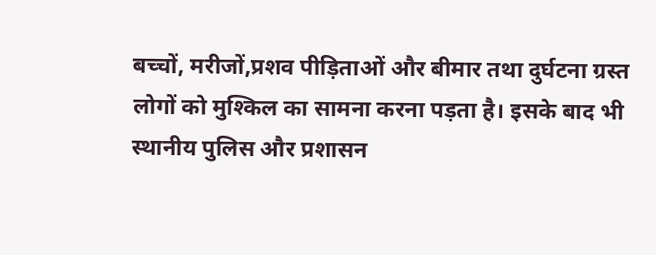बच्चों, मरीजों,प्रशव पीड़िताओं और बीमार तथा दुर्घटना ग्रस्त लोगों को मुश्किल का सामना करना पड़ता है। इसके बाद भी स्थानीय पुलिस और प्रशासन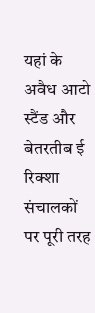यहां के अवैध आटो स्टैंड और बेतरतीब ई रिक्शा संचालकों पर पूरी तरह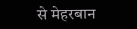से मेहरबान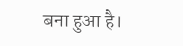बना हुआ है।